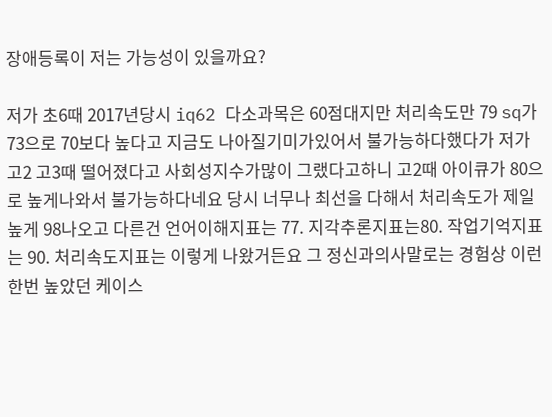장애등록이 저는 가능성이 있을까요?

저가 초6때 2017년당시 iq62 다소과목은 60점대지만 처리속도만 79 sq가73으로 70보다 높다고 지금도 나아질기미가있어서 불가능하다했다가 저가 고2 고3때 떨어졌다고 사회성지수가많이 그랬다고하니 고2때 아이큐가 80으로 높게나와서 불가능하다네요 당시 너무나 최선을 다해서 처리속도가 제일높게 98나오고 다른건 언어이해지표는 77. 지각추론지표는80. 작업기억지표는 90. 처리속도지표는 이렇게 나왔거든요 그 정신과의사말로는 경험상 이런 한번 높았던 케이스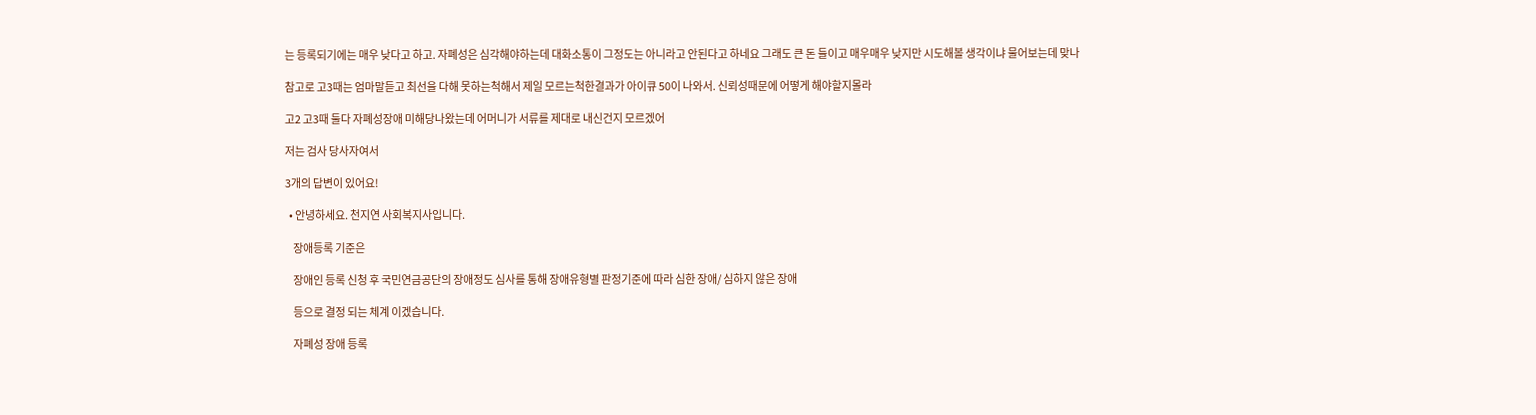는 등록되기에는 매우 낮다고 하고. 자폐성은 심각해야하는데 대화소통이 그정도는 아니라고 안된다고 하네요 그래도 큰 돈 들이고 매우매우 낮지만 시도해볼 생각이냐 물어보는데 맞나

참고로 고3때는 엄마말듣고 최선을 다해 못하는척해서 제일 모르는척한결과가 아이큐 50이 나와서. 신뢰성때문에 어떻게 해야할지몰라

고2 고3때 둘다 자폐성장애 미해당나왔는데 어머니가 서류를 제대로 내신건지 모르겠어

저는 검사 당사자여서

3개의 답변이 있어요!

  • 안녕하세요. 천지연 사회복지사입니다.

    장애등록 기준은

    장애인 등록 신청 후 국민연금공단의 장애정도 심사를 통해 장애유형별 판정기준에 따라 심한 장애/ 심하지 않은 장애

    등으로 결정 되는 체계 이겠습니다.

    자폐성 장애 등록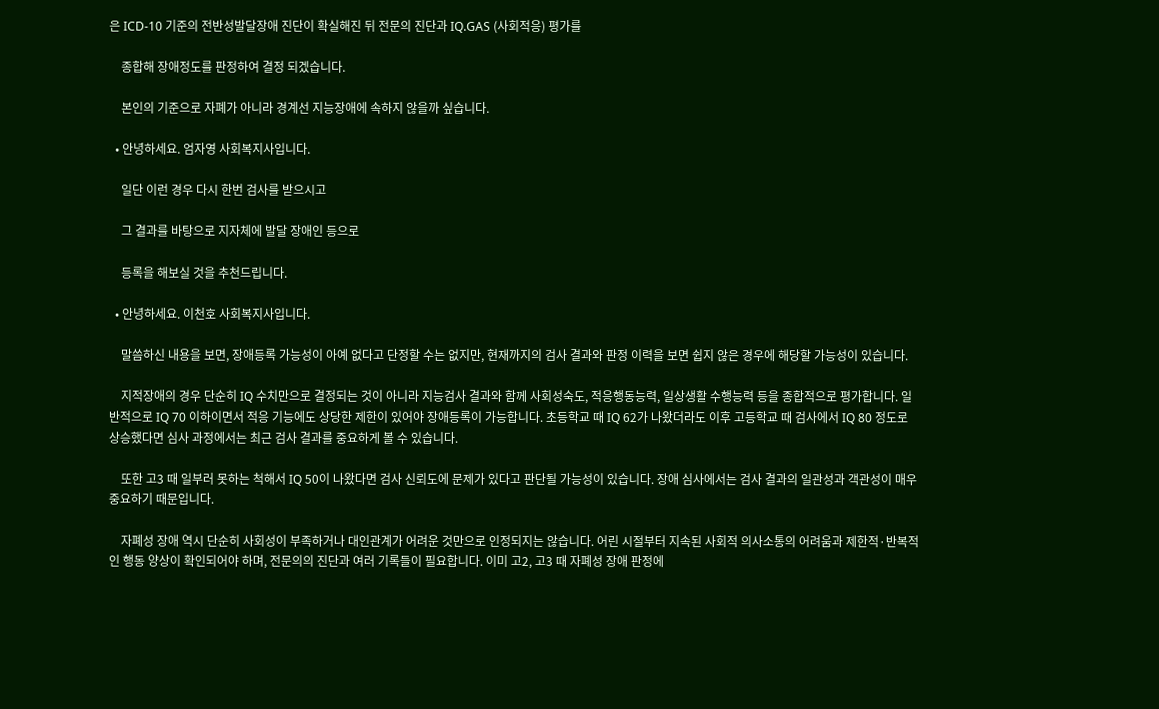은 ICD-10 기준의 전반성발달장애 진단이 확실해진 뒤 전문의 진단과 IQ.GAS (사회적응) 평가를

    종합해 장애정도를 판정하여 결정 되겠습니다.

    본인의 기준으로 자폐가 아니라 경계선 지능장애에 속하지 않을까 싶습니다.

  • 안녕하세요. 엄자영 사회복지사입니다.

    일단 이런 경우 다시 한번 검사를 받으시고

    그 결과를 바탕으로 지자체에 발달 장애인 등으로

    등록을 해보실 것을 추천드립니다.

  • 안녕하세요. 이천호 사회복지사입니다.

    말씀하신 내용을 보면, 장애등록 가능성이 아예 없다고 단정할 수는 없지만, 현재까지의 검사 결과와 판정 이력을 보면 쉽지 않은 경우에 해당할 가능성이 있습니다.

    지적장애의 경우 단순히 IQ 수치만으로 결정되는 것이 아니라 지능검사 결과와 함께 사회성숙도, 적응행동능력, 일상생활 수행능력 등을 종합적으로 평가합니다. 일반적으로 IQ 70 이하이면서 적응 기능에도 상당한 제한이 있어야 장애등록이 가능합니다. 초등학교 때 IQ 62가 나왔더라도 이후 고등학교 때 검사에서 IQ 80 정도로 상승했다면 심사 과정에서는 최근 검사 결과를 중요하게 볼 수 있습니다.

    또한 고3 때 일부러 못하는 척해서 IQ 50이 나왔다면 검사 신뢰도에 문제가 있다고 판단될 가능성이 있습니다. 장애 심사에서는 검사 결과의 일관성과 객관성이 매우 중요하기 때문입니다.

    자폐성 장애 역시 단순히 사회성이 부족하거나 대인관계가 어려운 것만으로 인정되지는 않습니다. 어린 시절부터 지속된 사회적 의사소통의 어려움과 제한적·반복적인 행동 양상이 확인되어야 하며, 전문의의 진단과 여러 기록들이 필요합니다. 이미 고2, 고3 때 자폐성 장애 판정에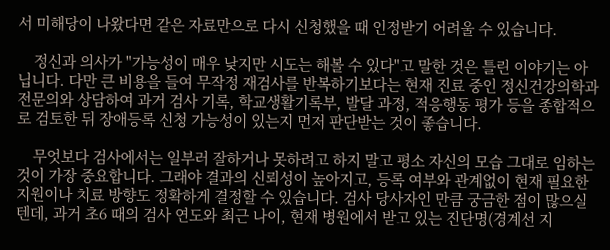서 미해당이 나왔다면 같은 자료만으로 다시 신청했을 때 인정받기 어려울 수 있습니다.

    정신과 의사가 "가능성이 매우 낮지만 시도는 해볼 수 있다"고 말한 것은 틀린 이야기는 아닙니다. 다만 큰 비용을 들여 무작정 재검사를 반복하기보다는 현재 진료 중인 정신건강의학과 전문의와 상담하여 과거 검사 기록, 학교생활기록부, 발달 과정, 적응행동 평가 등을 종합적으로 검토한 뒤 장애등록 신청 가능성이 있는지 먼저 판단받는 것이 좋습니다.

    무엇보다 검사에서는 일부러 잘하거나 못하려고 하지 말고 평소 자신의 모습 그대로 임하는 것이 가장 중요합니다. 그래야 결과의 신뢰성이 높아지고, 등록 여부와 관계없이 현재 필요한 지원이나 치료 방향도 정확하게 결정할 수 있습니다. 검사 당사자인 만큼 궁금한 점이 많으실 텐데, 과거 초6 때의 검사 연도와 최근 나이, 현재 병원에서 받고 있는 진단명(경계선 지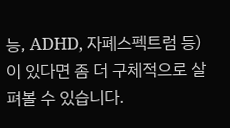능, ADHD, 자폐스펙트럼 등)이 있다면 좀 더 구체적으로 살펴볼 수 있습니다.